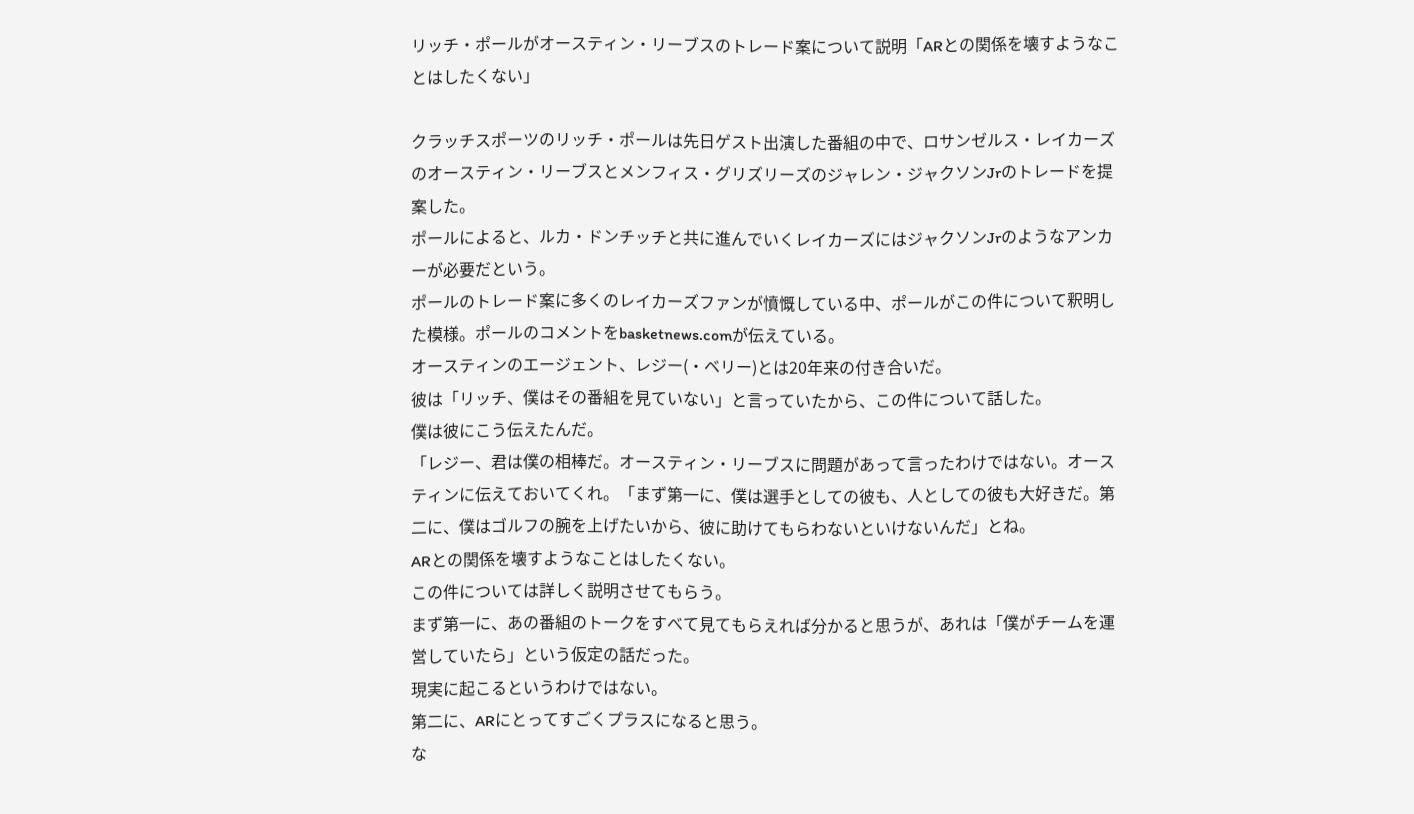リッチ・ポールがオースティン・リーブスのトレード案について説明「ARとの関係を壊すようなことはしたくない」

クラッチスポーツのリッチ・ポールは先日ゲスト出演した番組の中で、ロサンゼルス・レイカーズのオースティン・リーブスとメンフィス・グリズリーズのジャレン・ジャクソンJrのトレードを提案した。
ポールによると、ルカ・ドンチッチと共に進んでいくレイカーズにはジャクソンJrのようなアンカーが必要だという。
ポールのトレード案に多くのレイカーズファンが憤慨している中、ポールがこの件について釈明した模様。ポールのコメントをbasketnews.comが伝えている。
オースティンのエージェント、レジー(・ベリー)とは20年来の付き合いだ。
彼は「リッチ、僕はその番組を見ていない」と言っていたから、この件について話した。
僕は彼にこう伝えたんだ。
「レジー、君は僕の相棒だ。オースティン・リーブスに問題があって言ったわけではない。オースティンに伝えておいてくれ。「まず第一に、僕は選手としての彼も、人としての彼も大好きだ。第二に、僕はゴルフの腕を上げたいから、彼に助けてもらわないといけないんだ」とね。
ARとの関係を壊すようなことはしたくない。
この件については詳しく説明させてもらう。
まず第一に、あの番組のトークをすべて見てもらえれば分かると思うが、あれは「僕がチームを運営していたら」という仮定の話だった。
現実に起こるというわけではない。
第二に、ARにとってすごくプラスになると思う。
な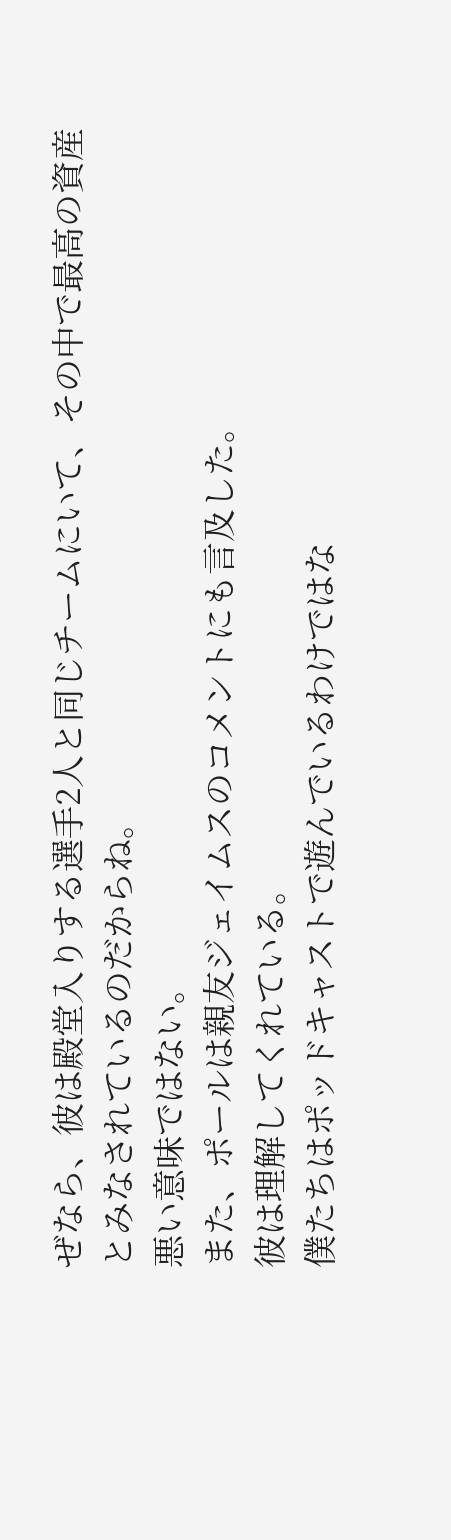ぜなら、彼は殿堂入りする選手2人と同じチームにいて、その中で最高の資産とみなされているのだからね。
悪い意味ではない。
また、ポールは親友ジェイムスのコメントにも言及した。
彼は理解してくれている。
僕たちはポッドキャストで遊んでいるわけではな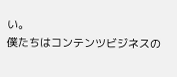い。
僕たちはコンテンツビジネスの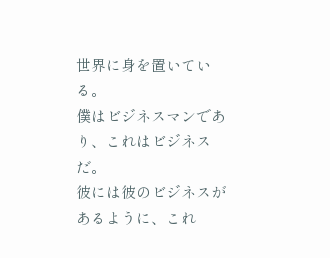世界に身を置いている。
僕はビジネスマンであり、これはビジネスだ。
彼には彼のビジネスがあるように、これ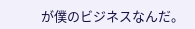が僕のビジネスなんだ。